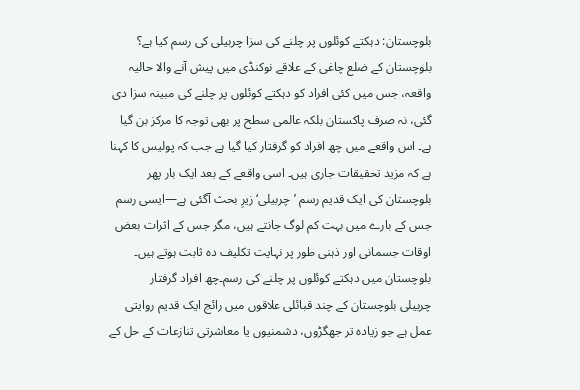بلوچستان: دہکتے کوئلوں پر چلنے کی سزا چربیلی کی رسم کیا ہے؟
بلوچستان کے ضلع چاغی کے علاقے نوکنڈی میں پیش آنے والا حالیہ واقعہ، جس میں کئی افراد کو دہکتے کوئلوں پر چلنے کی مبینہ سزا دی گئی، نہ صرف پاکستان بلکہ عالمی سطح پر بھی توجہ کا مرکز بن گیا ہے۔ اس واقعے میں چھ افراد کو گرفتار کیا گیا ہے جب کہ پولیس کا کہنا ہے کہ مزید تحقیقات جاری ہیں۔ اسی واقعے کے بعد ایک بار پھر بلوچستان کی ایک قدیم رسم ’چربیلی‘ زیرِ بحث آگئی ہے—ایسی رسم جس کے بارے میں بہت کم لوگ جانتے ہیں، مگر جس کے اثرات بعض اوقات جسمانی اور ذہنی طور پر نہایت تکلیف دہ ثابت ہوتے ہیں۔
بلوچستان میں دہکتے کوئلوں پر چلنے کی رسم۔چھ افراد گرفتار
چربیلی بلوچستان کے چند قبائلی علاقوں میں رائج ایک قدیم روایتی عمل ہے جو زیادہ تر جھگڑوں، دشمنیوں یا معاشرتی تنازعات کے حل کے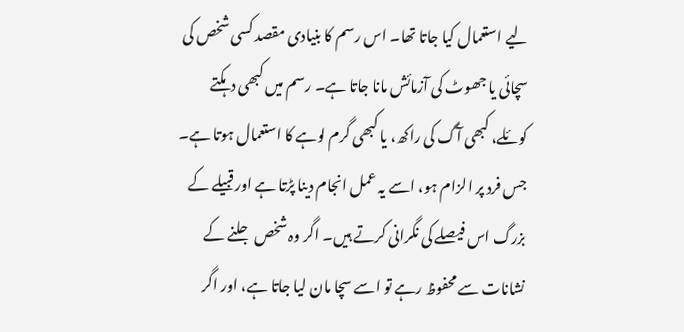لیے استعمال کیا جاتا تھا۔ اس رسم کا بنیادی مقصد کسی شخص کی سچائی یا جھوٹ کی آزمائش مانا جاتا ہے۔ رسم میں کبھی دہکتے کوئلے، کبھی آگ کی راکھ، یا کبھی گرم لوہے کا استعمال ہوتا ہے۔ جس فرد پر الزام ہو، اسے یہ عمل انجام دینا پڑتا ہے اور قبیلے کے بزرگ اس فیصلے کی نگرانی کرتے ہیں۔ اگر وہ شخص جلنے کے نشانات سے محفوظ رہے تو اسے سچا مان لیا جاتا ہے، اور اگر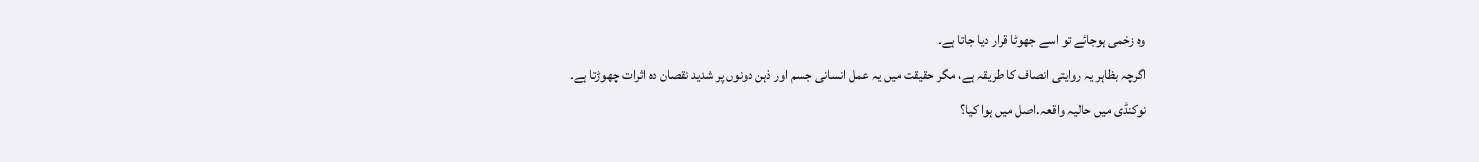وہ زخمی ہوجائے تو اسے جھوٹا قرار دیا جاتا ہے۔
اگرچہ بظاہر یہ روایتی انصاف کا طریقہ ہے، مگر حقیقت میں یہ عمل انسانی جسم اور ذہن دونوں پر شدید نقصان دہ اثرات چھوڑتا ہے۔
نوکنڈی میں حالیہ واقعہ.اصل میں ہوا کیا؟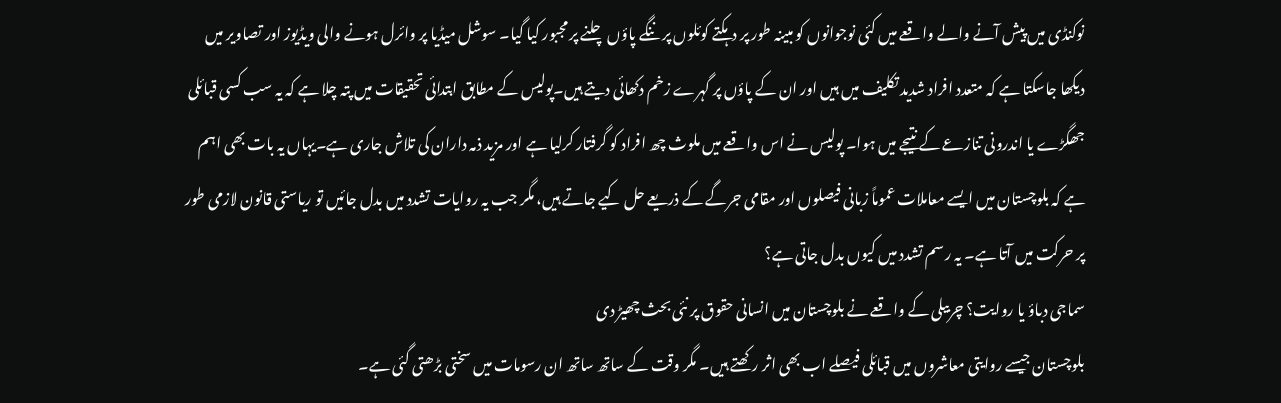نوکنڈی میں پیش آنے والے واقعے میں کئی نوجوانوں کو مبینہ طور پر دہکتے کوئلوں پر ننگے پاؤں چلنے پر مجبور کیا گیا۔ سوشل میڈیا پر وائرل ہونے والی ویڈیوز اور تصاویر میں دیکھا جاسکتا ہے کہ متعدد افراد شدید تکلیف میں ہیں اور ان کے پاؤں پر گہرے زخم دکھائی دیتے ہیں۔پولیس کے مطابق ابتدائی تحقیقات میں پتہ چلا ہے کہ یہ سب کسی قبائلی جھگڑے یا اندرونی تنازعے کے نتیجے میں ہوا۔ پولیس نے اس واقعے میں ملوث چھ افراد کو گرفتار کرلیا ہے اور مزید ذمہ داران کی تلاش جاری ہے۔یہاں یہ بات بھی اہم ہے کہ بلوچستان میں ایسے معاملات عموماً زبانی فیصلوں اور مقامی جرگے کے ذریعے حل کیے جاتے ہیں، مگر جب یہ روایات تشدد میں بدل جائیں تو ریاستی قانون لازمی طور پر حرکت میں آتا ہے۔ یہ رسم تشدد میں کیوں بدل جاتی ہے؟
سماجی دباؤ یا روایت؟ چربیلی کے واقعے نے بلوچستان میں انسانی حقوق پر نئی بحث چھیڑ دی
بلوچستان جیسے روایتی معاشروں میں قبائلی فیصلے اب بھی اثر رکھتے ہیں۔ مگر وقت کے ساتھ ساتھ ان رسومات میں سختی بڑھتی گئی ہے۔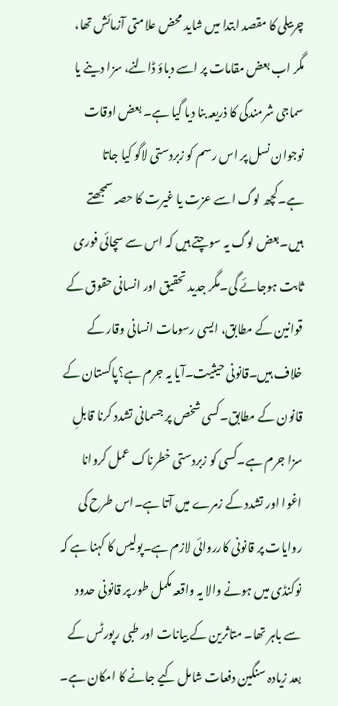چربیلی کا مقصد ابتدا میں شاید محض علامتی آزمائش تھا، مگر اب بعض مقامات پر اسے دباؤ ڈالنے، سزا دینے یا سماجی شرمندگی کا ذریعہ بنا دیا گیا ہے۔ بعض اوقات نوجوان نسل پر اس رسم کو زبردستی لاگو کیا جاتا ہے۔کچھ لوگ اسے عزت یا غیرت کا حصہ سمجھتے ہیں۔بعض لوگ یہ سوچتے ہیں کہ اس سے سچائی فوری ثابت ہوجائے گی۔مگر جدید تحقیق اور انسانی حقوق کے قوانین کے مطابق، ایسی رسومات انسانی وقار کے خلاف ہیں۔قانونی حیثیت۔آیا یہ جرم ہے؟پاکستان کے قانون کے مطابق۔کسی شخص پر جسمانی تشدد کرنا قابلِ سزا جرم ہے۔کسی کو زبردستی خطرناک عمل کروانا اغوا اور تشدد کے زمرے میں آتا ہے۔اس طرح کی روایات پر قانونی کارروائی لازم ہے۔پولیس کا کہنا ہے کہ نوکنڈی میں ہونے والا یہ واقعہ مکمل طور پر قانونی حدود سے باہر تھا۔ متاثرین کے بیانات اور طبی رپورٹس کے بعد زیادہ سنگین دفعات شامل کیے جانے کا امکان ہے۔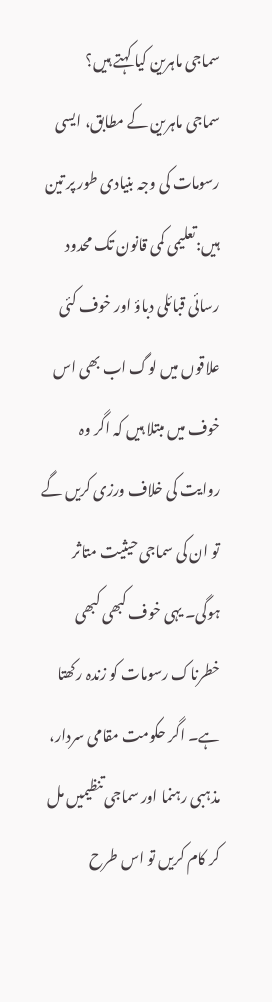سماجی ماہرین کیا کہتے ہیں؟
سماجی ماہرین کے مطابق، ایسی رسومات کی وجہ بنیادی طور پر تین ہیں:تعلیمی کمی قانون تک محدود رسائی قبائلی دباؤ اور خوف کئی علاقوں میں لوگ اب بھی اس خوف میں مبتلا ہیں کہ اگر وہ روایت کی خلاف ورزی کریں گے تو ان کی سماجی حیثیت متاثر ہوگی۔ یہی خوف کبھی کبھی خطرناک رسومات کو زندہ رکھتا ہے۔ اگر حکومت مقامی سردار، مذہبی رہنما اور سماجی تنظیمیں مل کر کام کریں تو اس طرح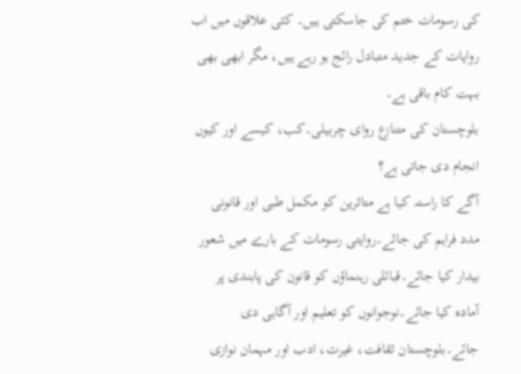کی رسومات ختم کی جاسکتی ہیں۔ کئی علاقوں میں اب روایات کے جدید متبادل رائج ہو رہے ہیں، مگر ابھی بھی بہت کام باقی ہے۔
بلوچستان کی متنازع روای چربیلی۔کب، کیسے اور کیوں انجام دی جاتی ہے؟
آگے کا راستہ کیا ہے متاثرین کو مکمل طبی اور قانونی مدد فراہم کی جائے۔روایتی رسومات کے بارے میں شعور بیدار کیا جائے۔قبائلی رہنماؤں کو قانون کی پابندی پر آمادہ کیا جائے۔نوجوانوں کو تعلیم اور آگاہی دی جائے۔بلوچستان ثقافت، غیرت، ادب اور مہمان نوازی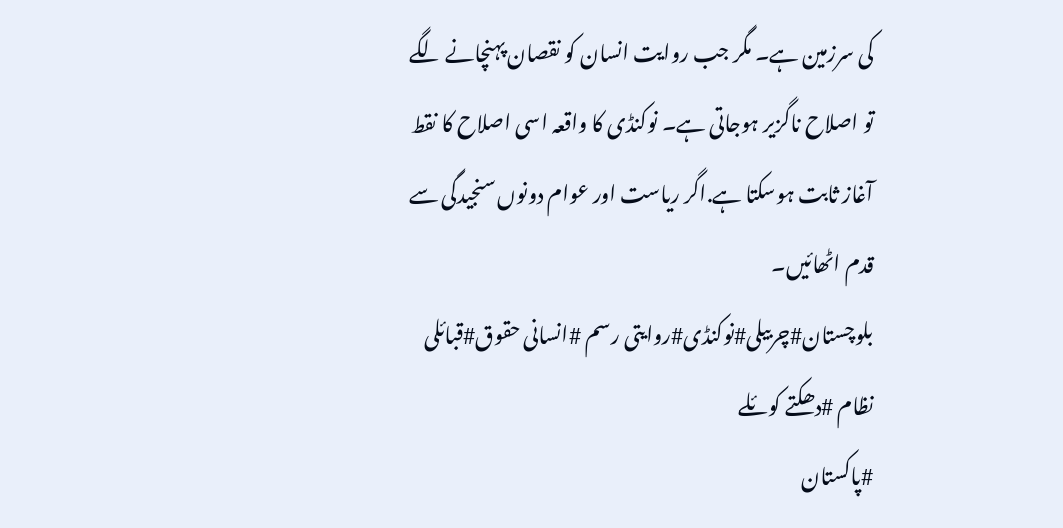کی سرزمین ہے۔ مگر جب روایت انسان کو نقصان پہنچانے لگے تو اصلاح ناگزیر ہوجاتی ہے۔ نوکنڈی کا واقعہ اسی اصلاح کا نقط آغاز ثابت ہوسکتا ہے.اگر ریاست اور عوام دونوں سنجیدگی سے قدم اٹھائیں۔
بلوچستان#چربیلی#نوکنڈی#روایتی رسم #انسانی حقوق#قبائلی نظام #دھکتے کوئلے
#پاکستان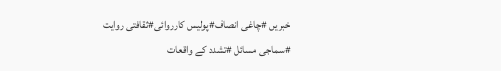خبریں #چاغی انصاف#پولیس کارروائی#ثقافتی روایت #سماجی مسائل #تشدد کے واقعات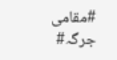#مقامی جرگہ#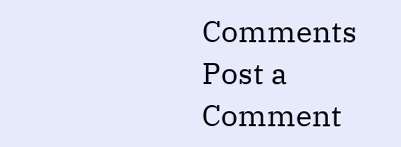Comments
Post a Comment